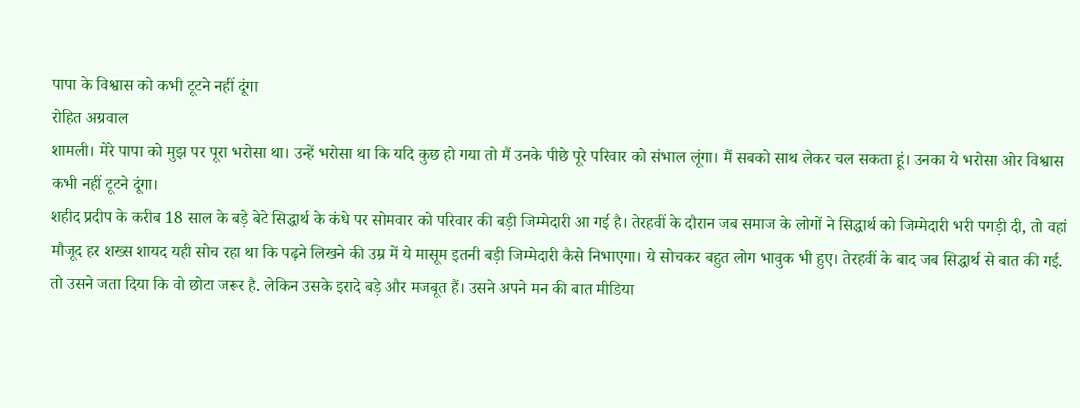पापा के विश्वास को कभी टूटने नहीं दूंगा
रोहित अग्रवाल
शामली। मेरे पापा को मुझ पर पूरा भरोसा था। उन्हें भरोसा था कि यदि कुछ हो गया तो मैं उनके पीछे पूरे परिवार को संभाल लूंगा। मैं सबको साथ लेकर चल सकता हूं। उनका ये भरोसा ओर विश्वास कभी नहीं टूटने दूंगा।
शहीद प्रदीप के करीब 18 साल के बड़े बेटे सिद्धार्थ के कंधे पर सोमवार को परिवार की बड़ी जिम्मेदारी आ गई है। तेरहवीं के दौरान जब समाज के लोगों ने सिद्धार्थ को जिम्मेदारी भरी पगड़ी दी, तो वहां मौजूद हर शख्स शायद यही सोच रहा था कि पढ़ने लिखने की उम्र में ये मासूम इतनी बड़ी जिम्मेदारी कैसे निभाएगा। ये सोचकर बहुत लोग भावुक भी हुए। तेरहवीं के बाद जब सिद्धार्थ से बात की गई. तो उसने जता दिया कि वो छोटा जरूर है. लेकिन उसके इरादे बड़े और मजबूत हैं। उसने अपने मन की बात मीडिया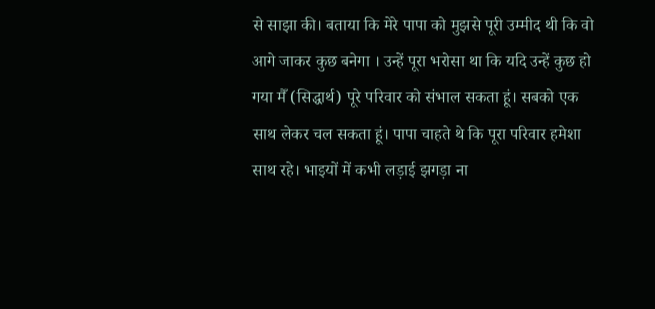से साझा की। बताया कि मेरे पापा को मुझसे पूरी उम्मीद थी कि वो आगे जाकर कुछ बनेगा । उन्हें पूरा भरोसा था कि यदि उन्हें कुछ हो गया मैँ (सिद्धार्थ) पूरे परिवार को संभाल सकता हूं। सबको एक साथ लेकर चल सकता हूं। पापा चाहते थे कि पूरा परिवार हमेशा साथ रहे। भाइयों में कभी लड़ाई झगड़ा ना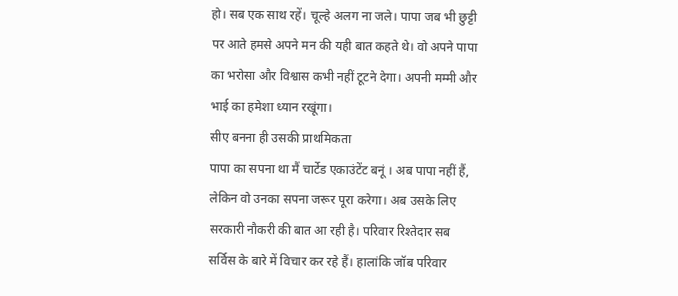हो। सब एक साथ रहें। चूल्हे अलग ना जले। पापा जब भी छुट्टी पर आते हमसे अपने मन की यही बात कहते थे। वो अपने पापा का भरोसा और विश्वास कभी नहीं टूटने देगा। अपनी मम्मी और भाई का हमेशा ध्यान रखूंगा।
सीए बनना ही उसकी प्राथमिकता
पापा का सपना था मैं चार्टेड एकाउंटेंट बनूं । अब पापा नहीं हैं, लेकिन वो उनका सपना जरूर पूरा करेगा। अब उसके लिए सरकारी नौकरी की बात आ रही है। परिवार रिश्तेदार सब सर्विस के बारे में विचार कर रहे हैं। हालांकि जॉब परिवार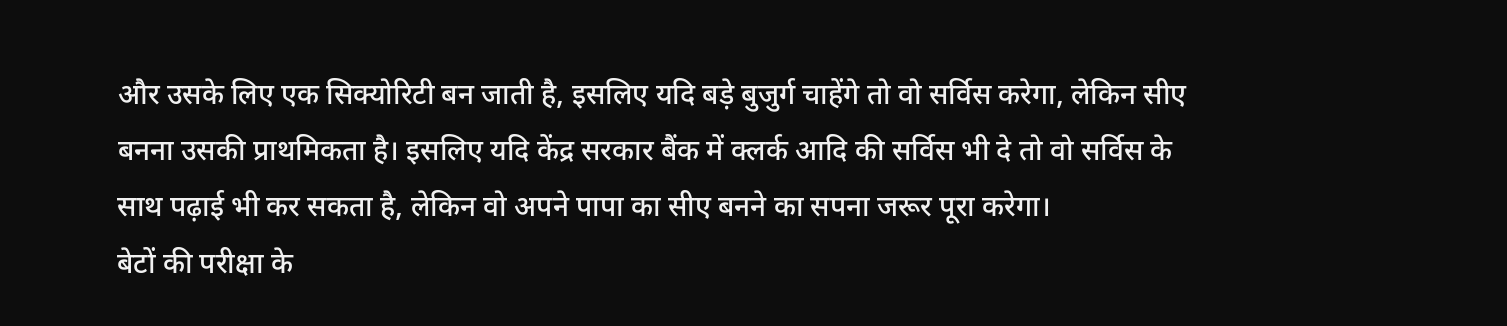और उसके लिए एक सिक्योरिटी बन जाती है, इसलिए यदि बड़े बुजुर्ग चाहेंगे तो वो सर्विस करेगा, लेकिन सीए बनना उसकी प्राथमिकता है। इसलिए यदि केंद्र सरकार बैंक में क्लर्क आदि की सर्विस भी दे तो वो सर्विस के साथ पढ़ाई भी कर सकता है, लेकिन वो अपने पापा का सीए बनने का सपना जरूर पूरा करेगा।
बेटों की परीक्षा के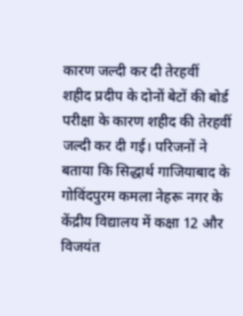कारण जल्दी कर दी तेरहवीं
शहीद प्रदीप के दोनों बेटों की बोर्ड परीक्षा के कारण शहीद की तेरहवीं जल्दी कर दी गई। परिजनों ने बताया कि सिद्धार्थ गाजियाबाद के गोविंदपुरम कमला नेहरू नगर के केंद्रीय विद्यालय में कक्षा 12 और विजयंत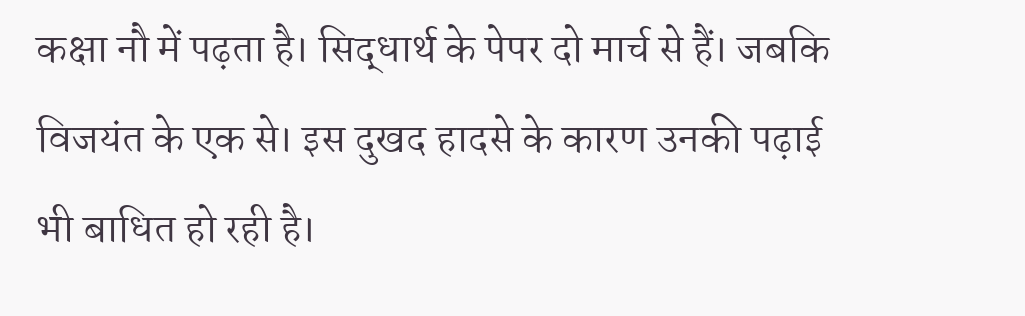कक्षा नौ में पढ़ता है। सिद्धार्थ के पेपर दो मार्च से हैं। जबकि विजयंत के एक से। इस दुखद हादसे के कारण उनकी पढ़ाई भी बाधित हो रही है।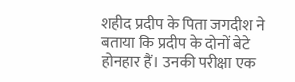शहीद प्रदीप के पिता जगदीश ने बताया कि प्रदीप के दोनों बेटे होनहार हैं। उनकी परीक्षा एक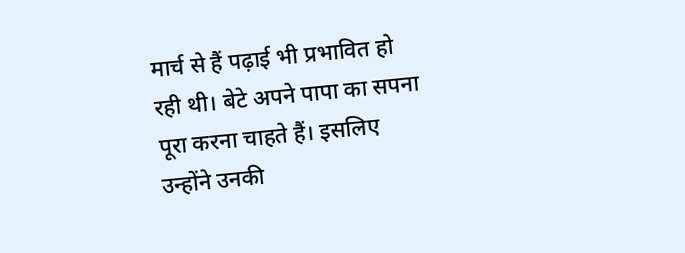मार्च से हैं पढ़ाई भी प्रभावित हो रही थी। बेटे अपने पापा का सपना पूरा करना चाहते हैं। इसलिए उन्होंने उनकी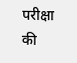परीक्षा की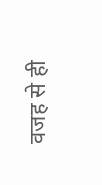वजह से ही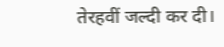तेरहवीं जल्दी कर दी।